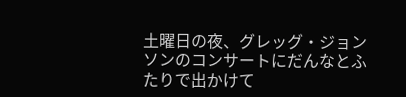土曜日の夜、グレッグ・ジョンソンのコンサートにだんなとふたりで出かけて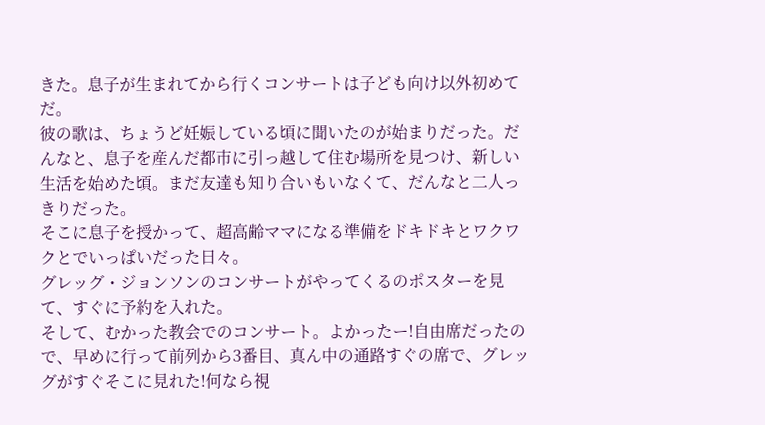きた。息子が生まれてから行くコンサートは子ども向け以外初めてだ。
彼の歌は、ちょうど妊娠している頃に聞いたのが始まりだった。だんなと、息子を産んだ都市に引っ越して住む場所を見つけ、新しい生活を始めた頃。まだ友達も知り合いもいなくて、だんなと二人っきりだった。
そこに息子を授かって、超高齢ママになる準備をドキドキとワクワクとでいっぱいだった日々。
グレッグ・ジョンソンのコンサートがやってくるのポスターを見て、すぐに予約を入れた。
そして、むかった教会でのコンサート。よかったー!自由席だったので、早めに行って前列から3番目、真ん中の通路すぐの席で、グレッグがすぐそこに見れた!何なら視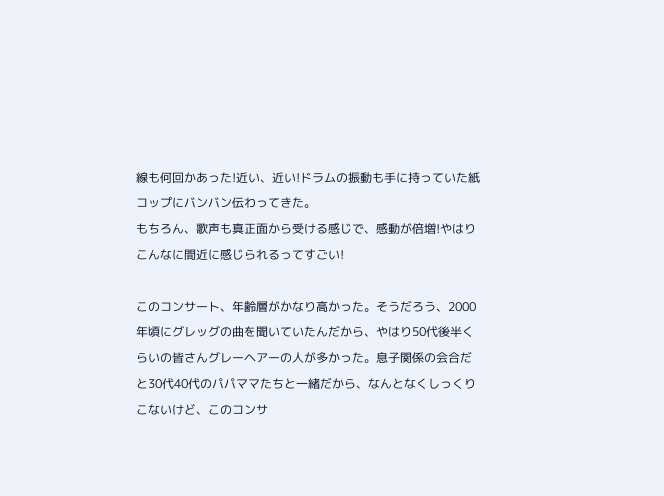線も何回かあった!近い、近い!ドラムの振動も手に持っていた紙コップにバンバン伝わってきた。
もちろん、歌声も真正面から受ける感じで、感動が倍増!やはりこんなに間近に感じられるってすごい!

このコンサート、年齢層がかなり高かった。そうだろう、2000年頃にグレッグの曲を聞いていたんだから、やはり50代後半くらいの皆さんグレーヘアーの人が多かった。息子関係の会合だと30代40代のパパママたちと一緒だから、なんとなくしっくりこないけど、このコンサ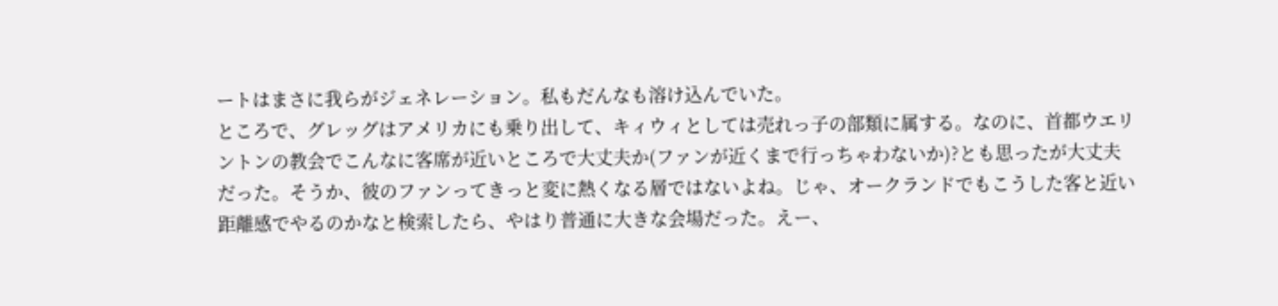ートはまさに我らがジェネレーション。私もだんなも溶け込んでいた。
ところで、グレッグはアメリカにも乗り出して、キィウィとしては売れっ子の部類に属する。なのに、首都ウエリントンの教会でこんなに客席が近いところで大丈夫か(ファンが近くまで行っちゃわないか)?とも思ったが大丈夫だった。そうか、彼のファンってきっと変に熱くなる層ではないよね。じゃ、オークランドでもこうした客と近い距離感でやるのかなと検索したら、やはり普通に大きな会場だった。えー、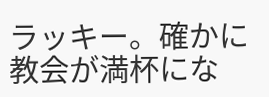ラッキー。確かに教会が満杯にな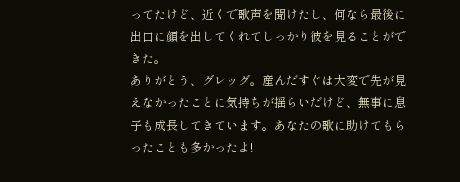ってたけど、近くで歌声を聞けたし、何なら最後に出口に顔を出してくれてしっかり彼を見ることができた。
ありがとう、グレッグ。産んだすぐは大変で先が見えなかったことに気持ちが揺らいだけど、無事に息子も成長してきています。あなたの歌に助けてもらったことも多かったよ!